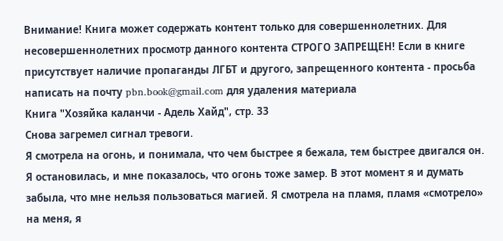Внимание! Книга может содержать контент только для совершеннолетних. Для несовершеннолетних просмотр данного контента СТРОГО ЗАПРЕЩЕН! Если в книге присутствует наличие пропаганды ЛГБТ и другого, запрещенного контента - просьба написать на почту pbn.book@gmail.com для удаления материала
Книга "Хозяйка каланчи - Адель Хайд", стр. 33
Снова загремел сигнал тревоги.
Я смотрела на огонь, и понимала, что чем быстрее я бежала, тем быстрее двигался он. Я остановилась, и мне показалось, что огонь тоже замер. В этот момент я и думать забыла, что мне нельзя пользоваться магией. Я смотрела на пламя, пламя «смотрело» на меня, я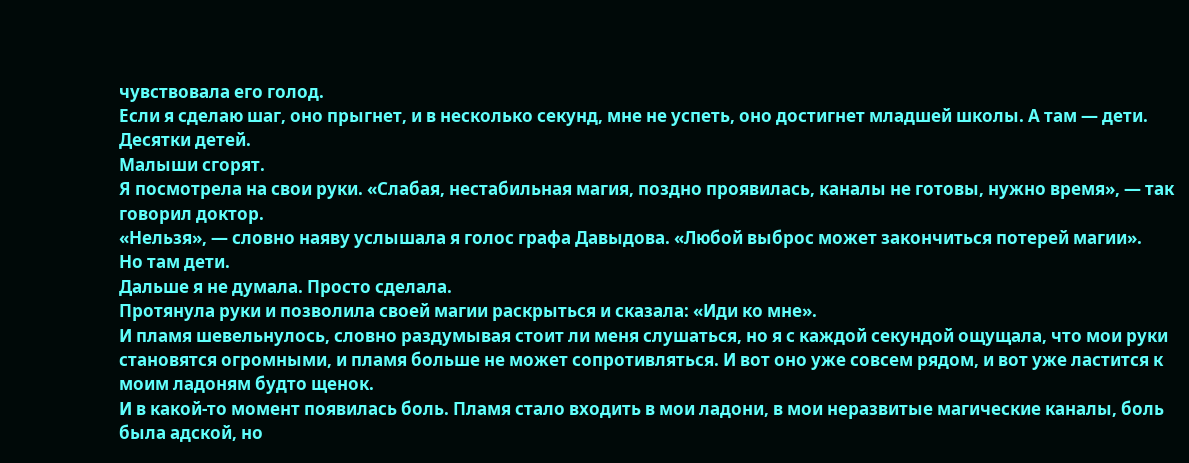чувствовала его голод.
Если я сделаю шаг, оно прыгнет, и в несколько секунд, мне не успеть, оно достигнет младшей школы. А там — дети. Десятки детей.
Малыши сгорят.
Я посмотрела на свои руки. «Слабая, нестабильная магия, поздно проявилась, каналы не готовы, нужно время», — так говорил доктор.
«Нельзя», — словно наяву услышала я голос графа Давыдова. «Любой выброс может закончиться потерей магии».
Но там дети.
Дальше я не думала. Просто сделала.
Протянула руки и позволила своей магии раскрыться и сказала: «Иди ко мне».
И пламя шевельнулось, словно раздумывая стоит ли меня слушаться, но я с каждой секундой ощущала, что мои руки становятся огромными, и пламя больше не может сопротивляться. И вот оно уже совсем рядом, и вот уже ластится к моим ладоням будто щенок.
И в какой-то момент появилась боль. Пламя стало входить в мои ладони, в мои неразвитые магические каналы, боль была адской, но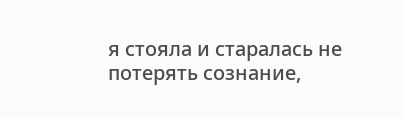я стояла и старалась не потерять сознание,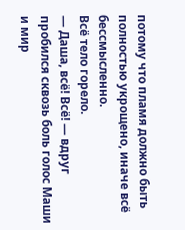потому что пламя должно быть полностью укрощено, иначе всё бессмысленно.
Всё тело горело.
— Даша, всё! Всё! — вдруг пробился сквозь боль голос Маши и мир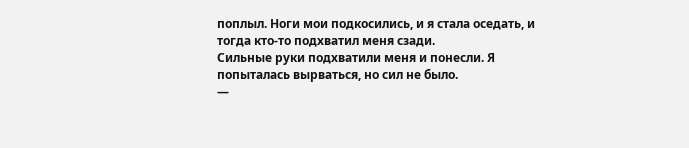поплыл. Ноги мои подкосились, и я стала оседать, и тогда кто-то подхватил меня сзади.
Сильные руки подхватили меня и понесли. Я попыталась вырваться, но сил не было.
—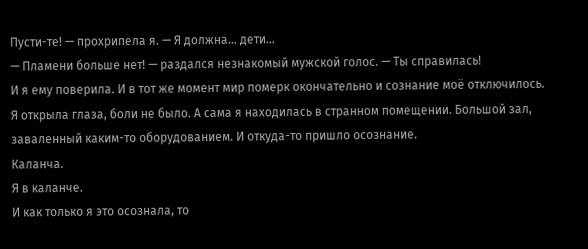Пусти-те! — прохрипела я. — Я должна... дети...
— Пламени больше нет! — раздался незнакомый мужской голос. — Ты справилась!
И я ему поверила. И в тот же момент мир померк окончательно и сознание моё отключилось.
Я открыла глаза, боли не было. А сама я находилась в странном помещении. Большой зал, заваленный каким-то оборудованием. И откуда-то пришло осознание.
Каланча.
Я в каланче.
И как только я это осознала, то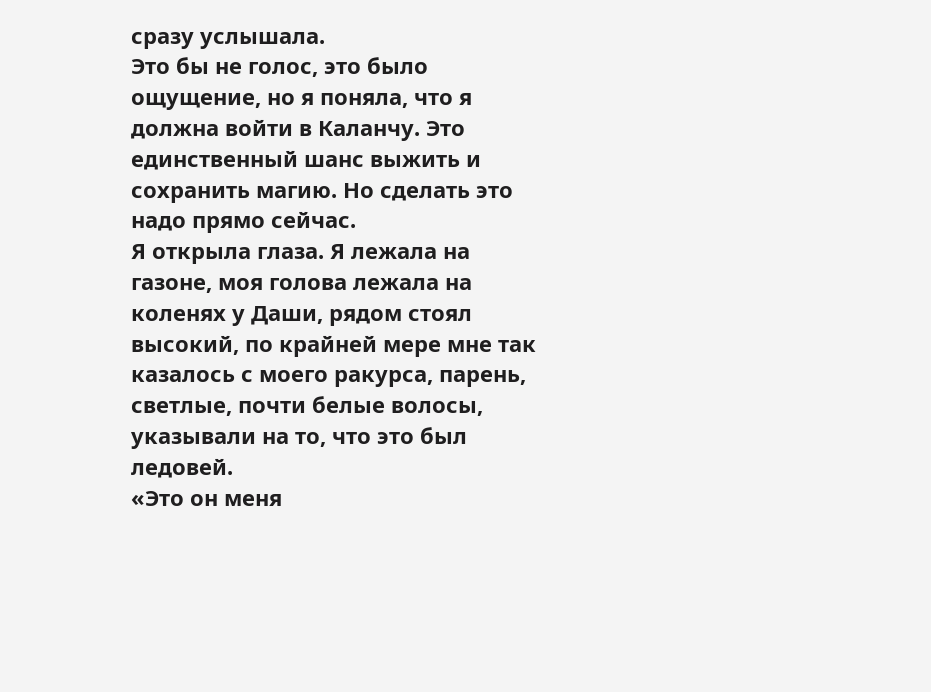сразу услышала.
Это бы не голос, это было ощущение, но я поняла, что я должна войти в Каланчу. Это единственный шанс выжить и сохранить магию. Но сделать это надо прямо сейчас.
Я открыла глаза. Я лежала на газоне, моя голова лежала на коленях у Даши, рядом стоял высокий, по крайней мере мне так казалось с моего ракурса, парень, светлые, почти белые волосы, указывали на то, что это был ледовей.
«Это он меня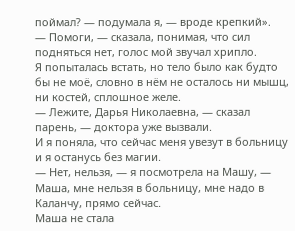поймал? — подумала я, — вроде крепкий».
— Помоги, — сказала, понимая, что сил подняться нет, голос мой звучал хрипло.
Я попыталась встать, но тело было как будто бы не моё, словно в нём не осталось ни мышц, ни костей, сплошное желе.
— Лежите, Дарья Николаевна, — сказал парень, — доктора уже вызвали.
И я поняла, что сейчас меня увезут в больницу и я останусь без магии.
— Нет, нельзя, — я посмотрела на Машу, — Маша, мне нельзя в больницу, мне надо в Каланчу, прямо сейчас.
Маша не стала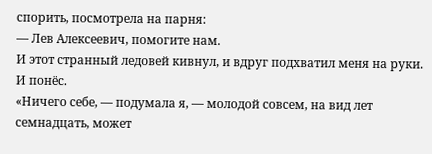спорить, посмотрела на парня:
— Лев Алексеевич, помогите нам.
И этот странный ледовей кивнул, и вдруг подхватил меня на руки.
И понёс.
«Ничего себе, — подумала я, — молодой совсем, на вид лет семнадцать, может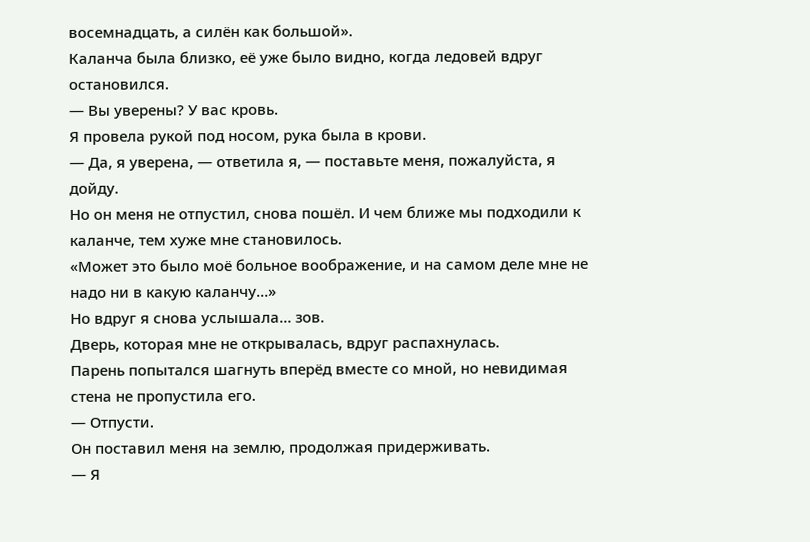восемнадцать, а силён как большой».
Каланча была близко, её уже было видно, когда ледовей вдруг остановился.
— Вы уверены? У вас кровь.
Я провела рукой под носом, рука была в крови.
— Да, я уверена, — ответила я, — поставьте меня, пожалуйста, я дойду.
Но он меня не отпустил, снова пошёл. И чем ближе мы подходили к каланче, тем хуже мне становилось.
«Может это было моё больное воображение, и на самом деле мне не надо ни в какую каланчу…»
Но вдруг я снова услышала… зов.
Дверь, которая мне не открывалась, вдруг распахнулась.
Парень попытался шагнуть вперёд вместе со мной, но невидимая стена не пропустила его.
— Отпусти.
Он поставил меня на землю, продолжая придерживать.
— Я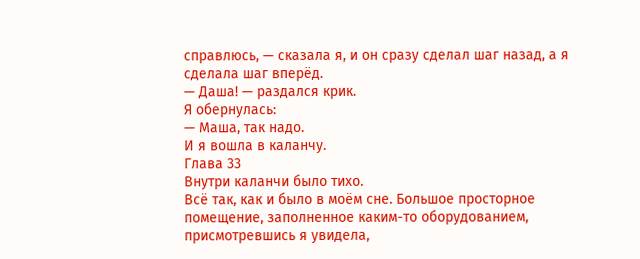справлюсь, — сказала я, и он сразу сделал шаг назад, а я сделала шаг вперёд.
— Даша! — раздался крик.
Я обернулась:
— Маша, так надо.
И я вошла в каланчу.
Глава 33
Внутри каланчи было тихо.
Всё так, как и было в моём сне. Большое просторное помещение, заполненное каким-то оборудованием, присмотревшись я увидела,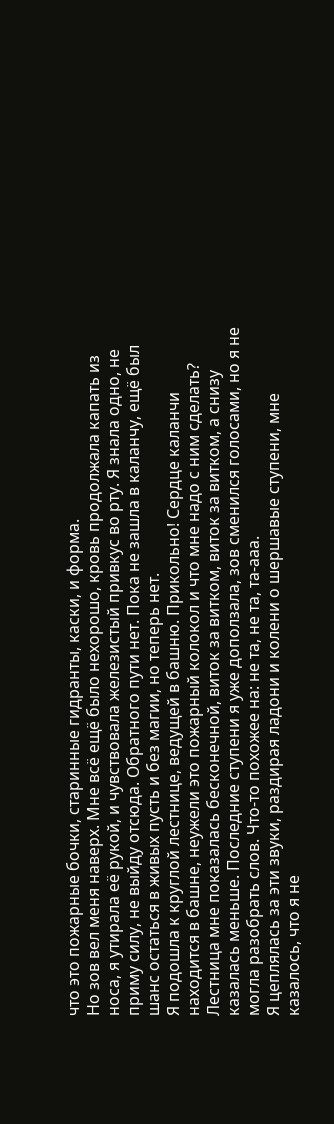что это пожарные бочки, старинные гидранты, каски, и форма.
Но зов вел меня наверх. Мне всё ещё было нехорошо, кровь продолжала капать из носа, я утирала её рукой, и чувствовала железистый привкус во рту. Я знала одно, не приму силу, не выйду отсюда. Обратного пути нет. Пока не зашла в каланчу, ещё был шанс остаться в живых пусть и без магии, но теперь нет.
Я подошла к круглой лестнице, ведущей в башню. Прикольно! Сердце каланчи находится в башне, неужели это пожарный колокол и что мне надо с ним сделать?
Лестница мне показалась бесконечной, виток за витком, виток за витком, а снизу казалась меньше. Последние ступени я уже доползала, зов сменился голосами, но я не могла разобрать слов. Что-то похожее на: не та, не та, та-ааа.
Я цеплялась за эти звуки, раздирая ладони и колени о шершавые ступени, мне казалось, что я не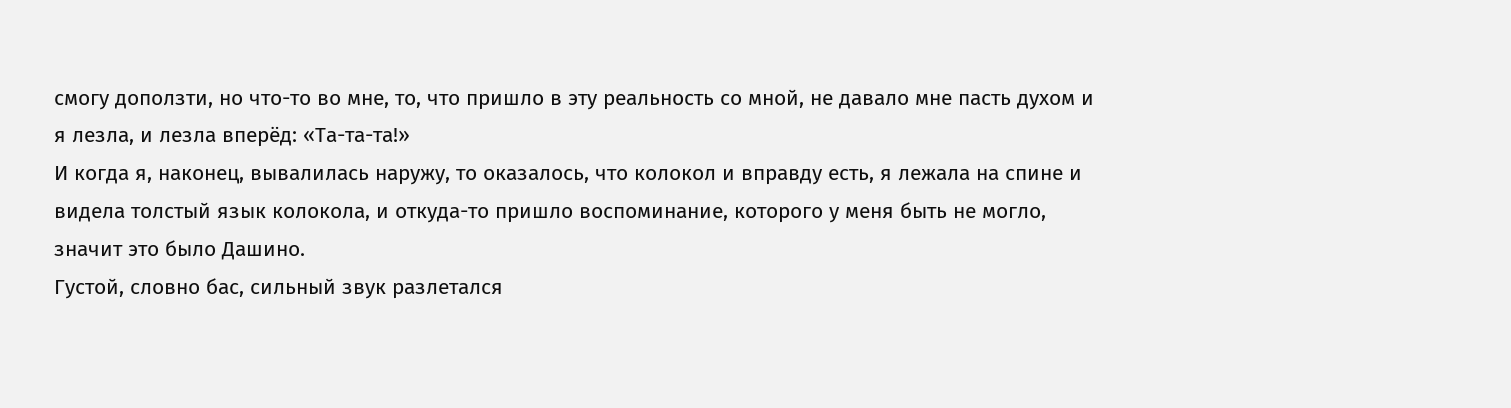смогу доползти, но что-то во мне, то, что пришло в эту реальность со мной, не давало мне пасть духом и я лезла, и лезла вперёд: «Та-та-та!»
И когда я, наконец, вывалилась наружу, то оказалось, что колокол и вправду есть, я лежала на спине и видела толстый язык колокола, и откуда-то пришло воспоминание, которого у меня быть не могло, значит это было Дашино.
Густой, словно бас, сильный звук разлетался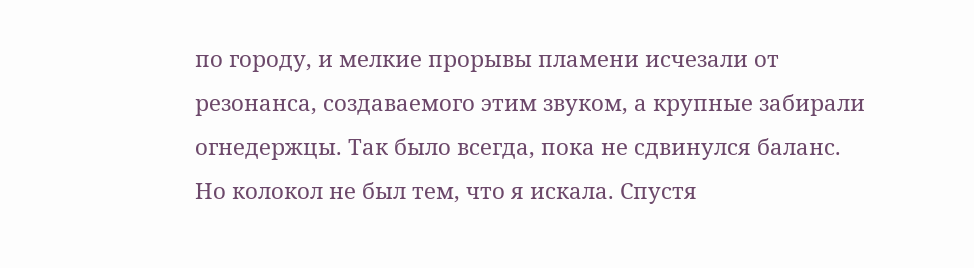по городу, и мелкие прорывы пламени исчезали от резонанса, создаваемого этим звуком, а крупные забирали огнедержцы. Так было всегда, пока не сдвинулся баланс.
Но колокол не был тем, что я искала. Спустя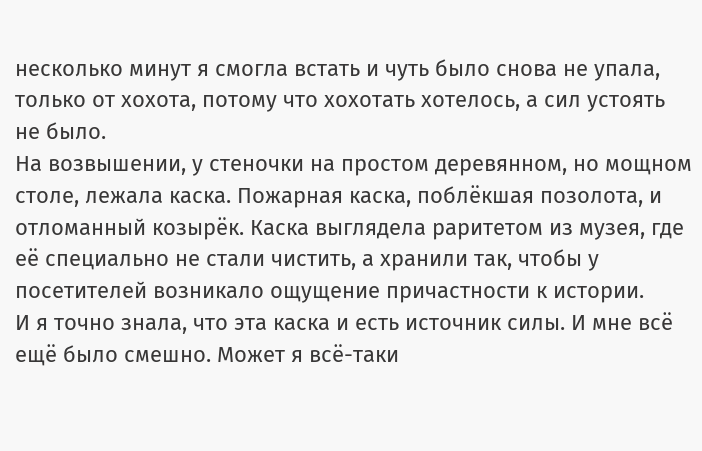несколько минут я смогла встать и чуть было снова не упала, только от хохота, потому что хохотать хотелось, а сил устоять не было.
На возвышении, у стеночки на простом деревянном, но мощном столе, лежала каска. Пожарная каска, поблёкшая позолота, и отломанный козырёк. Каска выглядела раритетом из музея, где её специально не стали чистить, а хранили так, чтобы у посетителей возникало ощущение причастности к истории.
И я точно знала, что эта каска и есть источник силы. И мне всё ещё было смешно. Может я всё-таки